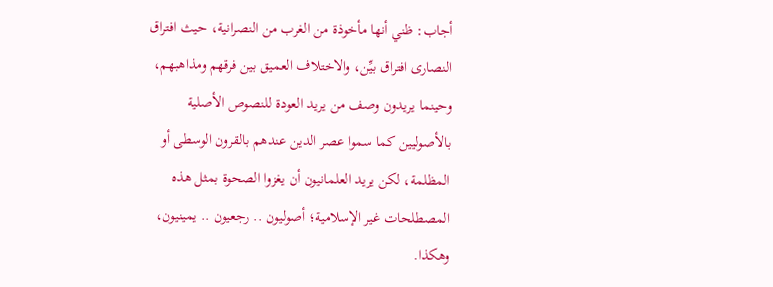أجاب: ظني أنها مأخوذة من الغرب من النصرانية، حيث افتراق النصارى افتراق بيِّن، والاختلاف العميق بين فرقهم ومذاهبهم، وحينما يريدون وصف من يريد العودة للنصوص الأصلية بالأصوليين كما سموا عصر الدين عندهم بالقرون الوسطى أو المظلمة، لكن يريد العلمانيون أن يغزوا الصحوة بمثل هذه المصطلحات غير الإسلامية؛ أصوليون .. رجعيون .. يمينيون، وهكذا.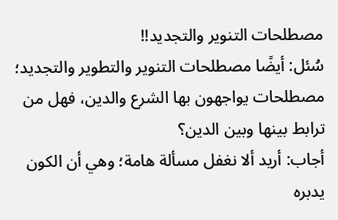مصطلحات التنوير والتجديد!!
سُئل: أيضًا مصطلحات التنوير والتطوير والتجديد؛ مصطلحات يواجهون بها الشرع والدين، فهل من ترابط بينها وبين الدين؟
أجاب: أريد ألا نغفل مسألة هامة؛ وهي أن الكون يدبره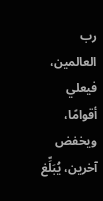رب العالمين، فيعلي أقوامًا، ويخفض آخرين، يُبَلِّغ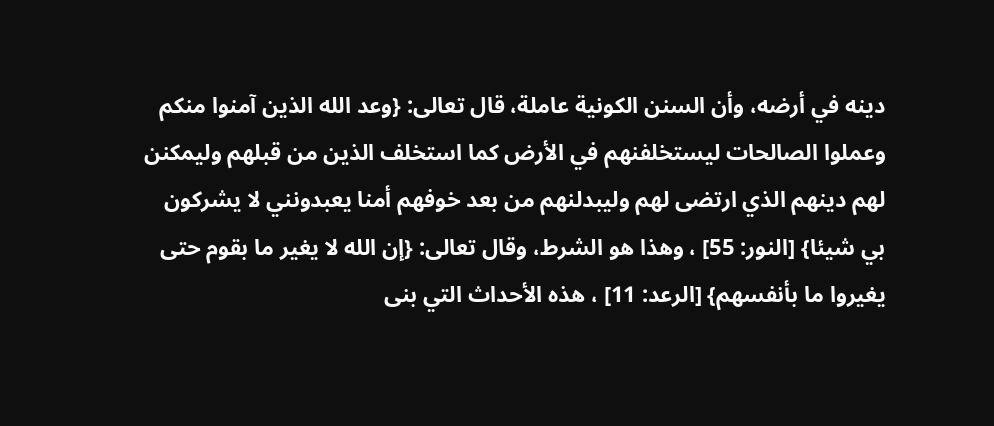دينه في أرضه، وأن السنن الكونية عاملة، قال تعالى: {وعد الله الذين آمنوا منكم وعملوا الصالحات ليستخلفنهم في الأرض كما استخلف الذين من قبلهم وليمكنن لهم دينهم الذي ارتضى لهم وليبدلنهم من بعد خوفهم أمنا يعبدونني لا يشركون بي شيئا} [النور: 55] ، وهذا هو الشرط، وقال تعالى: {إن الله لا يغير ما بقوم حتى يغيروا ما بأنفسهم} [الرعد: 11] ، هذه الأحداث التي بنى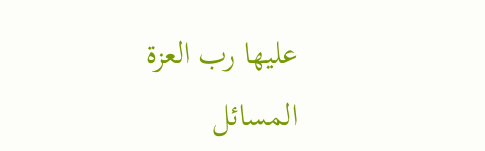عليها رب العزة المسائل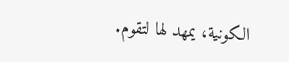الكونية، يمهد لها لتقوم.